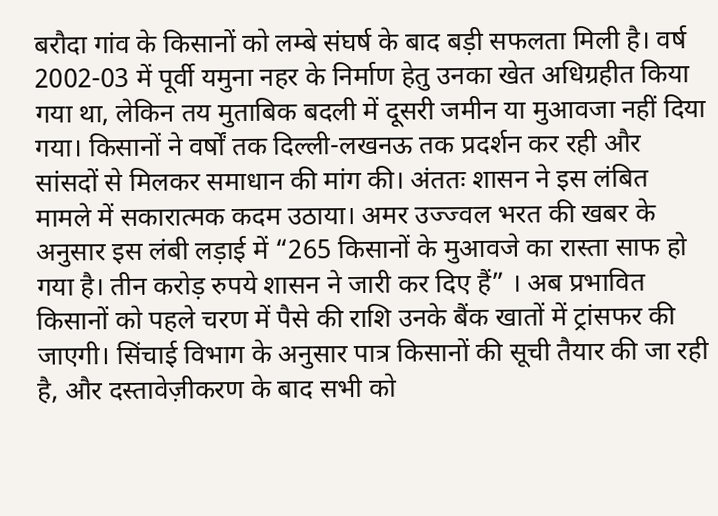बरौदा गांव के किसानों को लम्बे संघर्ष के बाद बड़ी सफलता मिली है। वर्ष 2002-03 में पूर्वी यमुना नहर के निर्माण हेतु उनका खेत अधिग्रहीत किया गया था, लेकिन तय मुताबिक बदली में दूसरी जमीन या मुआवजा नहीं दिया गया। किसानों ने वर्षों तक दिल्ली-लखनऊ तक प्रदर्शन कर रही और सांसदों से मिलकर समाधान की मांग की। अंततः शासन ने इस लंबित मामले में सकारात्मक कदम उठाया। अमर उज्ज्वल भरत की खबर के अनुसार इस लंबी लड़ाई में “265 किसानों के मुआवजे का रास्ता साफ हो गया है। तीन करोड़ रुपये शासन ने जारी कर दिए हैं” । अब प्रभावित किसानों को पहले चरण में पैसे की राशि उनके बैंक खातों में ट्रांसफर की जाएगी। सिंचाई विभाग के अनुसार पात्र किसानों की सूची तैयार की जा रही है, और दस्तावेज़ीकरण के बाद सभी को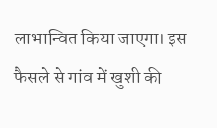लाभान्वित किया जाएगा। इस फैसले से गांव में खुशी की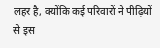लहर है, क्योंकि कई परिवारों ने पीढ़ियों से इस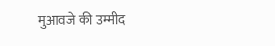मुआवजे की उम्मीद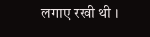लगाए रखी थी ।